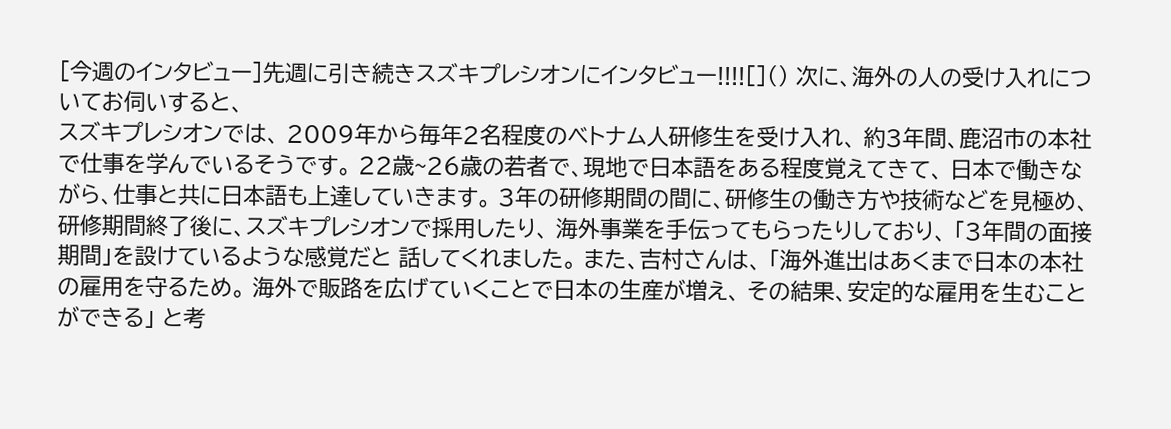[今週のインタビュー]先週に引き続きスズキプレシオンにインタビュー!!!![]() 次に、海外の人の受け入れについてお伺いすると、
スズキプレシオンでは、 2009年から毎年2名程度のベトナム人研修生を受け入れ、 約3年間、鹿沼市の本社で仕事を学んでいるそうです。 22歳~26歳の若者で、現地で日本語をある程度覚えてきて、 日本で働きながら、仕事と共に日本語も上達していきます。 3年の研修期間の間に、研修生の働き方や技術などを見極め、 研修期間終了後に、スズキプレシオンで採用したり、 海外事業を手伝ってもらったりしており、 「3年間の面接期間」を設けているような感覚だと 話してくれました。 また、吉村さんは、 「海外進出はあくまで日本の本社の雇用を守るため。 海外で販路を広げていくことで日本の生産が増え、 その結果、安定的な雇用を生むことができる」 と考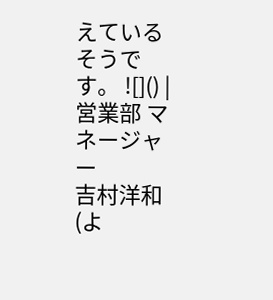えているそうです。 ![]() |
営業部 マネージャー
吉村洋和 (よ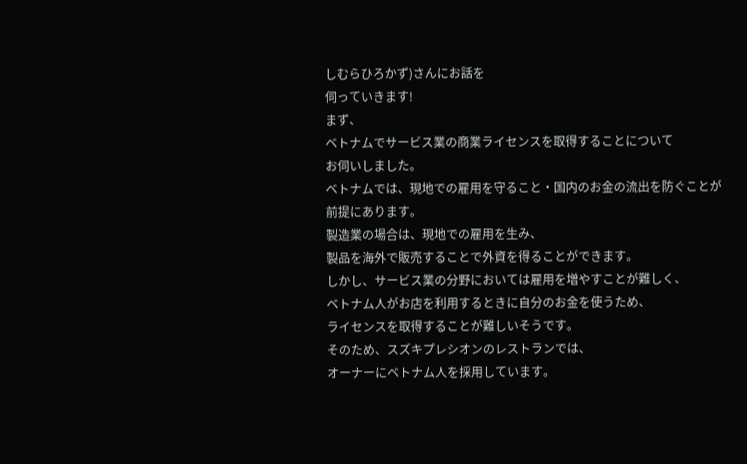しむらひろかず)さんにお話を
伺っていきます!
まず、
ベトナムでサービス業の商業ライセンスを取得することについて
お伺いしました。
ベトナムでは、現地での雇用を守ること・国内のお金の流出を防ぐことが
前提にあります。
製造業の場合は、現地での雇用を生み、
製品を海外で販売することで外資を得ることができます。
しかし、サービス業の分野においては雇用を増やすことが難しく、
ベトナム人がお店を利用するときに自分のお金を使うため、
ライセンスを取得することが難しいそうです。
そのため、スズキプレシオンのレストランでは、
オーナーにベトナム人を採用しています。